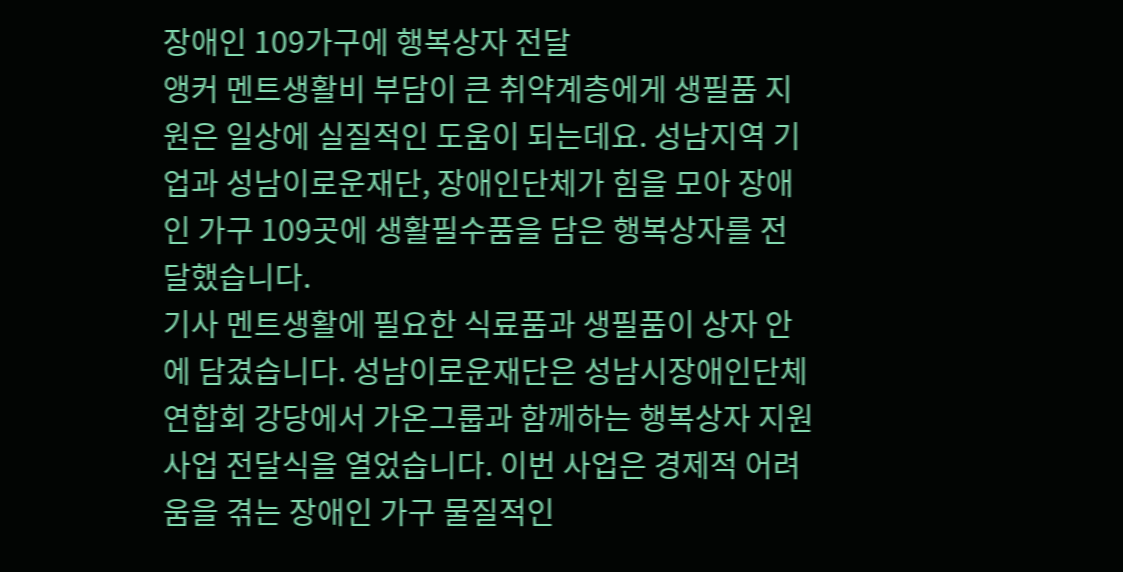장애인 109가구에 행복상자 전달
앵커 멘트생활비 부담이 큰 취약계층에게 생필품 지원은 일상에 실질적인 도움이 되는데요. 성남지역 기업과 성남이로운재단, 장애인단체가 힘을 모아 장애인 가구 109곳에 생활필수품을 담은 행복상자를 전달했습니다.
기사 멘트생활에 필요한 식료품과 생필품이 상자 안에 담겼습니다. 성남이로운재단은 성남시장애인단체연합회 강당에서 가온그룹과 함께하는 행복상자 지원사업 전달식을 열었습니다. 이번 사업은 경제적 어려움을 겪는 장애인 가구 물질적인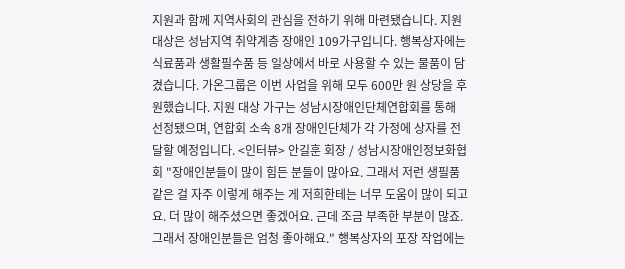지원과 함께 지역사회의 관심을 전하기 위해 마련됐습니다. 지원 대상은 성남지역 취약계층 장애인 109가구입니다. 행복상자에는 식료품과 생활필수품 등 일상에서 바로 사용할 수 있는 물품이 담겼습니다. 가온그룹은 이번 사업을 위해 모두 600만 원 상당을 후원했습니다. 지원 대상 가구는 성남시장애인단체연합회를 통해 선정됐으며, 연합회 소속 8개 장애인단체가 각 가정에 상자를 전달할 예정입니다. <인터뷰> 안길훈 회장 / 성남시장애인정보화협회 "장애인분들이 많이 힘든 분들이 많아요. 그래서 저런 생필품 같은 걸 자주 이렇게 해주는 게 저희한테는 너무 도움이 많이 되고요. 더 많이 해주셨으면 좋겠어요. 근데 조금 부족한 부분이 많죠. 그래서 장애인분들은 엄청 좋아해요." 행복상자의 포장 작업에는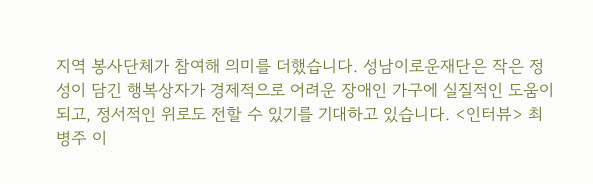지역 봉사단체가 참여해 의미를 더했습니다. 성남이로운재단은 작은 정성이 담긴 행복상자가 경제적으로 어려운 장애인 가구에 실질적인 도움이 되고, 정서적인 위로도 전할 수 있기를 기대하고 있습니다. <인터뷰> 최병주 이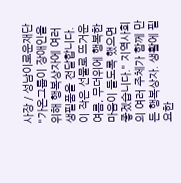사장 / 성남이로운재단 "가온그룹이 장애인을 위해 행복상자에 여러 생필품을 전달합니다. 이 작은 선물로 뜨거운 여름, 무더위에 행복한 마음이 들도록 했으면 좋겠습니다." 지역사회의 여러 주체가 함께 만든 행복상자. 생활에 필요한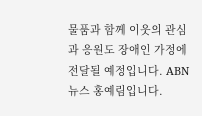물품과 함께 이웃의 관심과 응원도 장애인 가정에 전달될 예정입니다. ABN뉴스 홍예림입니다.